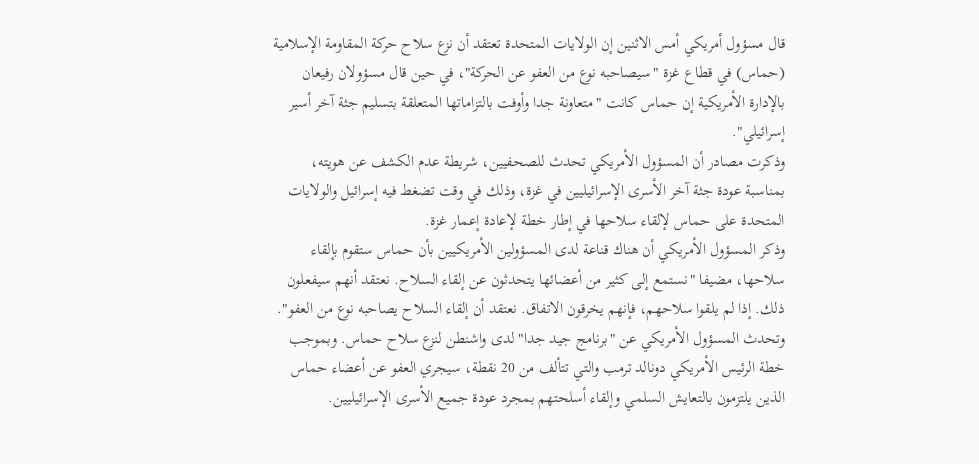قال مسؤول أمريكي أمس الاثنين إن الولايات المتحدة تعتقد أن نزع سلاح حركة المقاومة الإسلامية (حماس) في قطاع غزة "سيصاحبه نوع من العفو عن الحركة"، في حين قال مسؤولان رفيعان بالإدارة الأمريكية إن حماس كانت "متعاونة جدا وأوفت بالتزاماتها المتعلقة بتسليم جثة آخر أسير إسرائيلي".
وذكرت مصادر أن المسؤول الأمريكي تحدث للصحفيين، شريطة عدم الكشف عن هويته، بمناسبة عودة جثة آخر الأسرى الإسرائيليين في غزة، وذلك في وقت تضغط فيه إسرائيل والولايات المتحدة على حماس لإلقاء سلاحها في إطار خطة لإعادة إعمار غزة.
وذكر المسؤول الأمريكي أن هناك قناعة لدى المسؤولين الأمريكيين بأن حماس ستقوم بإلقاء سلاحها، مضيفا "نستمع إلى كثير من أعضائها يتحدثون عن إلقاء السلاح. نعتقد أنهم سيفعلون ذلك. إذا لم يلقوا سلاحهم، فإنهم يخرقون الاتفاق. نعتقد أن إلقاء السلاح يصاحبه نوع من العفو".
وتحدث المسؤول الأمريكي عن "برنامج جيد جدا" لدى واشنطن لنزع سلاح حماس. وبموجب خطة الرئيس الأمريكي دونالد ترمب والتي تتألف من 20 نقطة، سيجري العفو عن أعضاء حماس الذين يلتزمون بالتعايش السلمي وإلقاء أسلحتهم بمجرد عودة جميع الأسرى الإسرائيليين.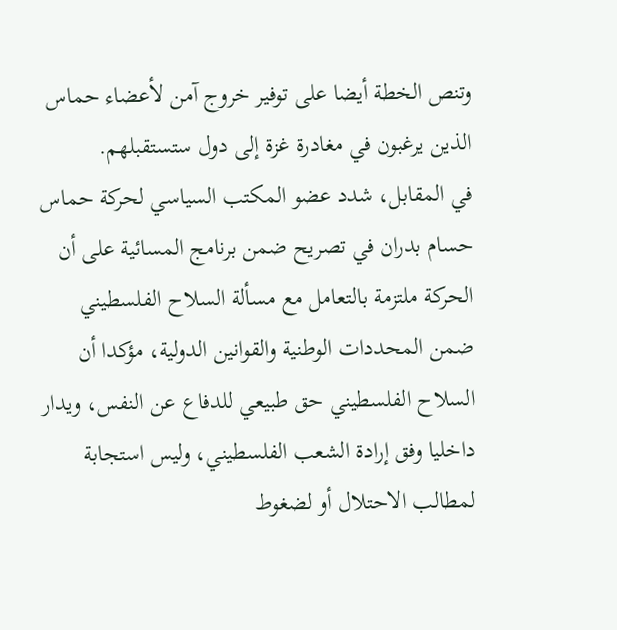وتنص الخطة أيضا على توفير خروج آمن لأعضاء حماس الذين يرغبون في مغادرة غزة إلى دول ستستقبلهم.
في المقابل، شدد عضو المكتب السياسي لحركة حماس حسام بدران في تصريح ضمن برنامج المسائية على أن الحركة ملتزمة بالتعامل مع مسألة السلاح الفلسطيني ضمن المحددات الوطنية والقوانين الدولية، مؤكدا أن السلاح الفلسطيني حق طبيعي للدفاع عن النفس، ويدار داخليا وفق إرادة الشعب الفلسطيني، وليس استجابة لمطالب الاحتلال أو لضغوط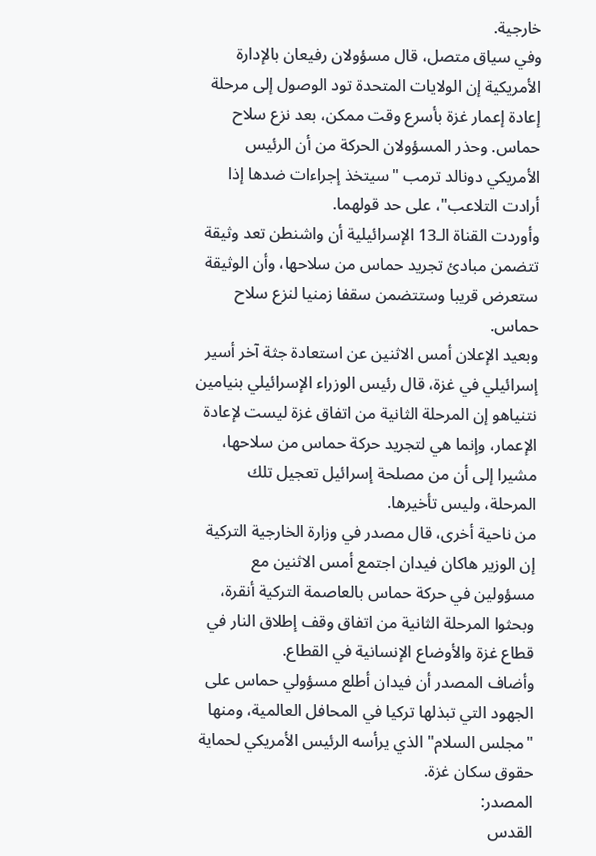خارجية.
وفي سياق متصل، قال مسؤولان رفيعان بالإدارة الأمريكية إن الولايات المتحدة تود الوصول إلى مرحلة إعادة إعمار غزة بأسرع وقت ممكن، بعد نزع سلاح حماس. وحذر المسؤولان الحركة من أن الرئيس الأمريكي دونالد ترمب "سيتخذ إجراءات ضدها إذا أرادت التلاعب"، على حد قولهما.
وأوردت القناة الـ13 الإسرائيلية أن واشنطن تعد وثيقة تتضمن مبادئ تجريد حماس من سلاحها، وأن الوثيقة ستعرض قريبا وستتضمن سقفا زمنيا لنزع سلاح حماس.
وبعيد الإعلان أمس الاثنين عن استعادة جثة آخر أسير إسرائيلي في غزة، قال رئيس الوزراء الإسرائيلي بنيامين نتنياهو إن المرحلة الثانية من اتفاق غزة ليست لإعادة الإعمار، وإنما هي لتجريد حركة حماس من سلاحها، مشيرا إلى أن من مصلحة إسرائيل تعجيل تلك المرحلة، وليس تأخيرها.
من ناحية أخرى، قال مصدر في وزارة الخارجية التركية إن الوزير هاكان فيدان اجتمع أمس الاثنين مع مسؤولين في حركة حماس بالعاصمة التركية أنقرة، وبحثوا المرحلة الثانية من اتفاق وقف إطلاق النار في قطاع غزة والأوضاع الإنسانية في القطاع.
وأضاف المصدر أن فيدان أطلع مسؤولي حماس على الجهود التي تبذلها تركيا في المحافل العالمية، ومنها "مجلس السلام" الذي يرأسه الرئيس الأمريكي لحماية حقوق سكان غزة.
المصدر:
القدس